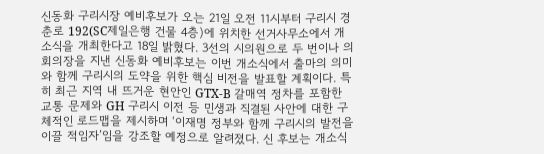신동화 구리시장 예비후보가 오는 21일 오전 11시부터 구리시 경춘로 192(SC제일은행 건물 4층)에 위치한 선거사무소에서 개소식을 개최한다고 18일 밝혔다. 3선의 시의원으로 두 번이나 의회의장을 지낸 신동화 예비후보는 이번 개소식에서 출마의 의미와 함께 구리시의 도약을 위한 핵심 비전을 발표할 계획이다. 특히 최근 지역 내 뜨거운 현안인 GTX-B 갈매역 정차를 포함한 교통 문제와 GH 구리시 이전 등 민생과 직결된 사안에 대한 구체적인 로드맵을 제시하며 ‘이재명 정부와 함께 구리시의 발전을 이끌 적임자’임을 강조할 예정으로 알려졌다. 신 후보는 개소식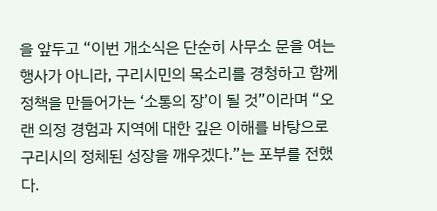을 앞두고 “이번 개소식은 단순히 사무소 문을 여는 행사가 아니라, 구리시민의 목소리를 경청하고 함께 정책을 만들어가는 ‘소통의 장’이 될 것”이라며 “오랜 의정 경험과 지역에 대한 깊은 이해를 바탕으로 구리시의 정체된 성장을 깨우겠다.”는 포부를 전했다.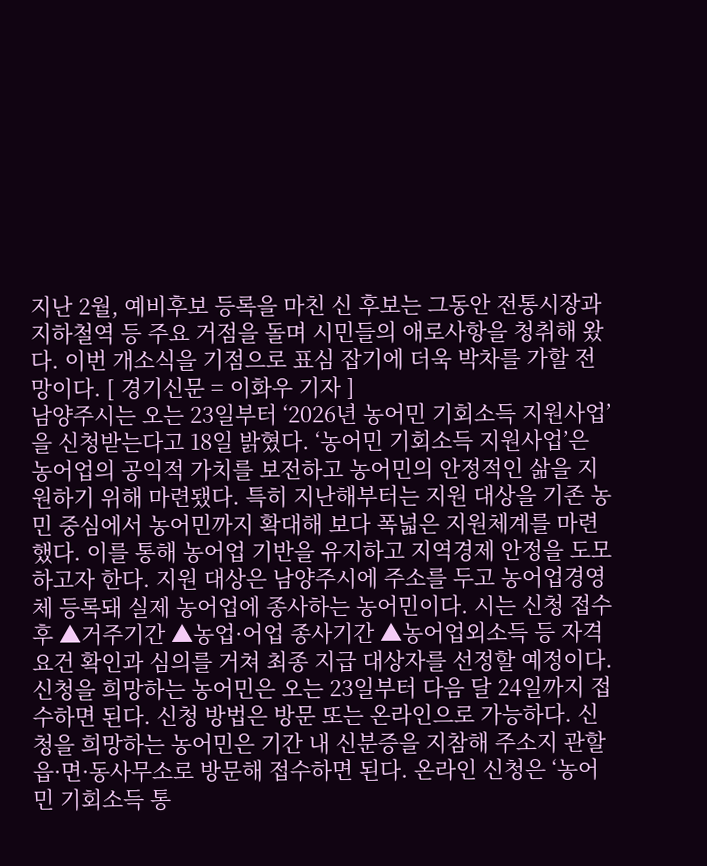지난 2월, 예비후보 등록을 마친 신 후보는 그동안 전통시장과 지하철역 등 주요 거점을 돌며 시민들의 애로사항을 청취해 왔다. 이번 개소식을 기점으로 표심 잡기에 더욱 박차를 가할 전망이다. [ 경기신문 = 이화우 기자 ]
남양주시는 오는 23일부터 ‘2026년 농어민 기회소득 지원사업’을 신청받는다고 18일 밝혔다. ‘농어민 기회소득 지원사업’은 농어업의 공익적 가치를 보전하고 농어민의 안정적인 삶을 지원하기 위해 마련됐다. 특히 지난해부터는 지원 대상을 기존 농민 중심에서 농어민까지 확대해 보다 폭넓은 지원체계를 마련했다. 이를 통해 농어업 기반을 유지하고 지역경제 안정을 도모하고자 한다. 지원 대상은 남양주시에 주소를 두고 농어업경영체 등록돼 실제 농어업에 종사하는 농어민이다. 시는 신청 접수 후 ▲거주기간 ▲농업·어업 종사기간 ▲농어업외소득 등 자격 요건 확인과 심의를 거쳐 최종 지급 대상자를 선정할 예정이다. 신청을 희망하는 농어민은 오는 23일부터 다음 달 24일까지 접수하면 된다. 신청 방법은 방문 또는 온라인으로 가능하다. 신청을 희망하는 농어민은 기간 내 신분증을 지참해 주소지 관할 읍·면·동사무소로 방문해 접수하면 된다. 온라인 신청은 ‘농어민 기회소득 통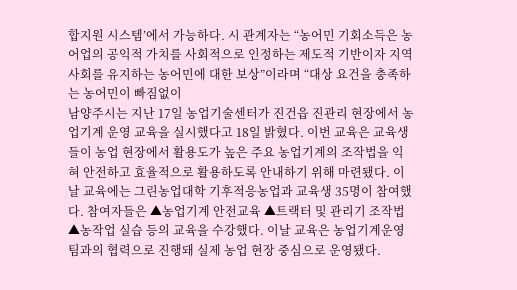합지원 시스템’에서 가능하다. 시 관계자는 “농어민 기회소득은 농어업의 공익적 가치를 사회적으로 인정하는 제도적 기반이자 지역사회를 유지하는 농어민에 대한 보상”이라며 “대상 요건을 충족하는 농어민이 빠짐없이
남양주시는 지난 17일 농업기술센터가 진건읍 진관리 현장에서 농업기계 운영 교육을 실시했다고 18일 밝혔다. 이번 교육은 교육생들이 농업 현장에서 활용도가 높은 주요 농업기계의 조작법을 익혀 안전하고 효율적으로 활용하도록 안내하기 위해 마련됐다. 이날 교육에는 그린농업대학 기후적응농업과 교육생 35명이 참여했다. 참여자들은 ▲농업기계 안전교육 ▲트랙터 및 관리기 조작법 ▲농작업 실습 등의 교육을 수강했다. 이날 교육은 농업기계운영팀과의 협력으로 진행돼 실제 농업 현장 중심으로 운영됐다.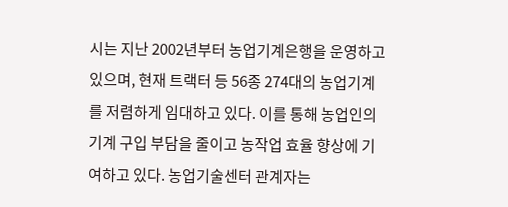시는 지난 2002년부터 농업기계은행을 운영하고 있으며, 현재 트랙터 등 56종 274대의 농업기계를 저렴하게 임대하고 있다. 이를 통해 농업인의 기계 구입 부담을 줄이고 농작업 효율 향상에 기여하고 있다. 농업기술센터 관계자는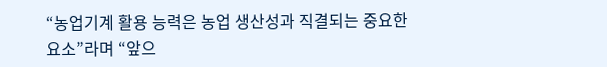“농업기계 활용 능력은 농업 생산성과 직결되는 중요한 요소”라며 “앞으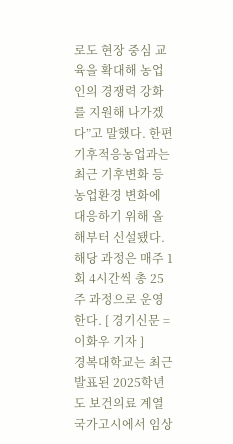로도 현장 중심 교육을 확대해 농업인의 경쟁력 강화를 지원해 나가겠다”고 말했다. 한편 기후적응농업과는 최근 기후변화 등 농업환경 변화에 대응하기 위해 올해부터 신설됐다. 해당 과정은 매주 1회 4시간씩 총 25주 과정으로 운영한다. [ 경기신문 = 이화우 기자 ]
경복대학교는 최근 발표된 2025학년도 보건의료 계열 국가고시에서 임상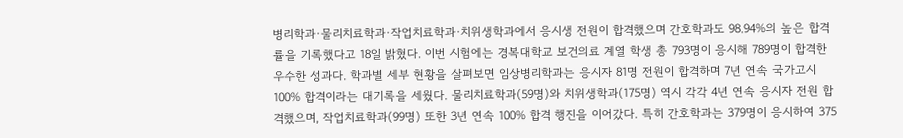병리학과·물리치료학과·작업치료학과·치위생학과에서 응시생 전원이 합격했으며 간호학과도 98.94%의 높은 합격률을 기록했다고 18일 밝혔다. 이번 시험에는 경복대학교 보건의료 계열 학생 총 793명이 응시해 789명이 합격한 우수한 성과다. 학과별 세부 현황을 살펴보면 임상병리학과는 응시자 81명 전원이 합격하며 7년 연속 국가고시 100% 합격이라는 대기록을 세웠다. 물리치료학과(59명)와 치위생학과(175명) 역시 각각 4년 연속 응시자 전원 합격했으며, 작업치료학과(99명) 또한 3년 연속 100% 합격 행진을 이어갔다. 특히 간호학과는 379명이 응시하여 375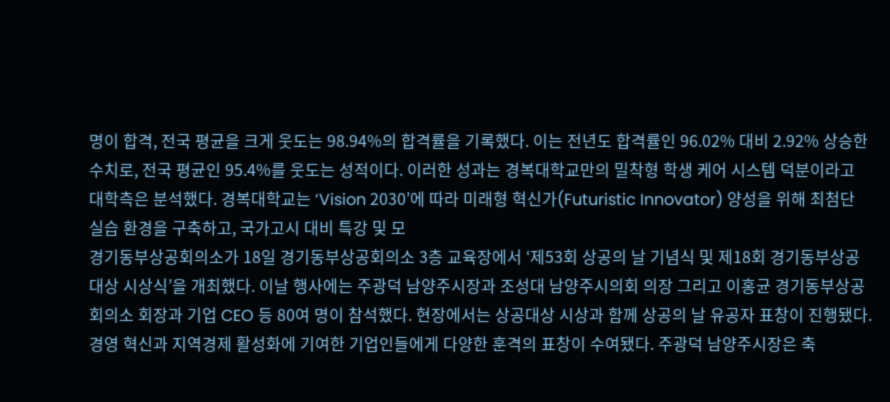명이 합격, 전국 평균을 크게 웃도는 98.94%의 합격률을 기록했다. 이는 전년도 합격률인 96.02% 대비 2.92% 상승한 수치로, 전국 평균인 95.4%를 웃도는 성적이다. 이러한 성과는 경복대학교만의 밀착형 학생 케어 시스템 덕분이라고 대학측은 분석했다. 경복대학교는 ‘Vision 2030’에 따라 미래형 혁신가(Futuristic Innovator) 양성을 위해 최첨단 실습 환경을 구축하고, 국가고시 대비 특강 및 모
경기동부상공회의소가 18일 경기동부상공회의소 3층 교육장에서 ‘제53회 상공의 날 기념식 및 제18회 경기동부상공대상 시상식’을 개최했다. 이날 행사에는 주광덕 남양주시장과 조성대 남양주시의회 의장 그리고 이홍균 경기동부상공회의소 회장과 기업 CEO 등 80여 명이 참석했다. 현장에서는 상공대상 시상과 함께 상공의 날 유공자 표창이 진행됐다. 경영 혁신과 지역경제 활성화에 기여한 기업인들에게 다양한 훈격의 표창이 수여됐다. 주광덕 남양주시장은 축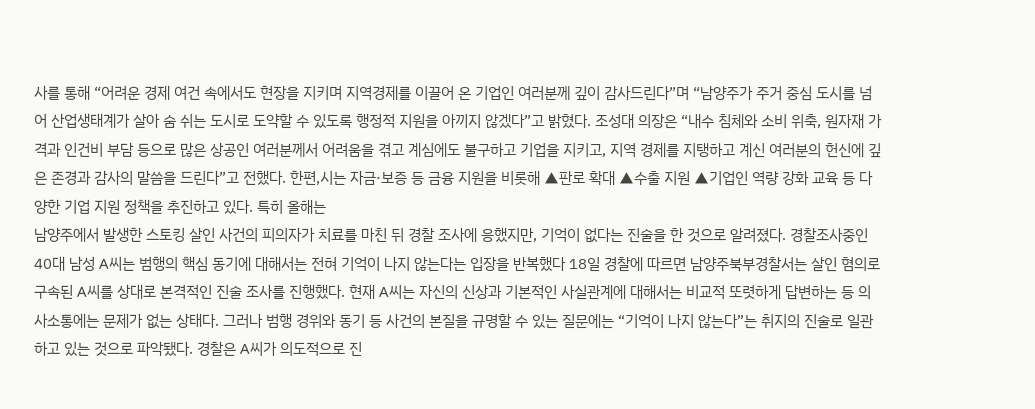사를 통해 “어려운 경제 여건 속에서도 현장을 지키며 지역경제를 이끌어 온 기업인 여러분께 깊이 감사드린다”며 “남양주가 주거 중심 도시를 넘어 산업생태계가 살아 숨 쉬는 도시로 도약할 수 있도록 행정적 지원을 아끼지 않겠다”고 밝혔다. 조성대 의장은 “내수 침체와 소비 위축, 원자재 가격과 인건비 부담 등으로 많은 상공인 여러분께서 어려움을 겪고 계심에도 불구하고 기업을 지키고, 지역 경제를 지탱하고 계신 여러분의 헌신에 깊은 존경과 감사의 말씀을 드린다”고 전했다. 한편,시는 자금·보증 등 금융 지원을 비롯해 ▲판로 확대 ▲수출 지원 ▲기업인 역량 강화 교육 등 다양한 기업 지원 정책을 추진하고 있다. 특히 올해는
남양주에서 발생한 스토킹 살인 사건의 피의자가 치료를 마친 뒤 경찰 조사에 응했지만, 기억이 없다는 진술을 한 것으로 알려졌다. 경찰조사중인 40대 남성 A씨는 범행의 핵심 동기에 대해서는 전혀 기억이 나지 않는다는 입장을 반복했다 18일 경찰에 따르면 남양주북부경찰서는 살인 혐의로 구속된 A씨를 상대로 본격적인 진술 조사를 진행했다. 현재 A씨는 자신의 신상과 기본적인 사실관계에 대해서는 비교적 또렷하게 답변하는 등 의사소통에는 문제가 없는 상태다. 그러나 범행 경위와 동기 등 사건의 본질을 규명할 수 있는 질문에는 “기억이 나지 않는다”는 취지의 진술로 일관하고 있는 것으로 파악됐다. 경찰은 A씨가 의도적으로 진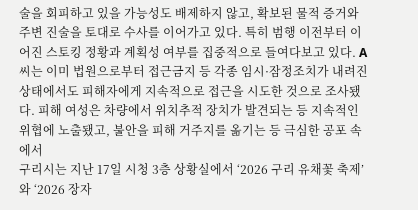술을 회피하고 있을 가능성도 배제하지 않고, 확보된 물적 증거와 주변 진술을 토대로 수사를 이어가고 있다. 특히 범행 이전부터 이어진 스토킹 정황과 계획성 여부를 집중적으로 들여다보고 있다. A씨는 이미 법원으로부터 접근금지 등 각종 임시·잠정조치가 내려진 상태에서도 피해자에게 지속적으로 접근을 시도한 것으로 조사됐다. 피해 여성은 차량에서 위치추적 장치가 발견되는 등 지속적인 위협에 노출됐고, 불안을 피해 거주지를 옮기는 등 극심한 공포 속에서
구리시는 지난 17일 시청 3층 상황실에서 ‘2026 구리 유채꽃 축제’와 ‘2026 장자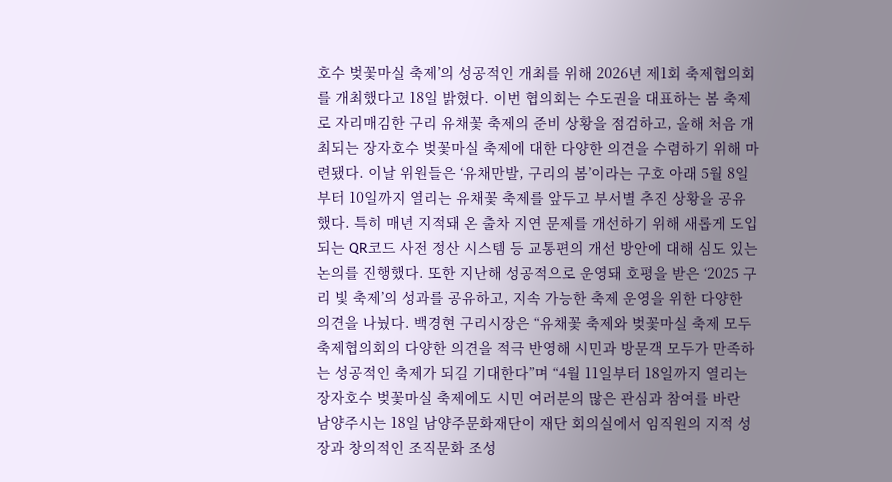호수 벚꽃마실 축제’의 성공적인 개최를 위해 2026년 제1회 축제협의회를 개최했다고 18일 밝혔다. 이번 협의회는 수도권을 대표하는 봄 축제로 자리매김한 구리 유채꽃 축제의 준비 상황을 점검하고, 올해 처음 개최되는 장자호수 벚꽃마실 축제에 대한 다양한 의견을 수렴하기 위해 마련됐다. 이날 위원들은 ‘유채만발, 구리의 봄’이라는 구호 아래 5월 8일부터 10일까지 열리는 유채꽃 축제를 앞두고 부서별 추진 상황을 공유했다. 특히 매년 지적돼 온 출차 지연 문제를 개선하기 위해 새롭게 도입되는 QR코드 사전 정산 시스템 등 교통편의 개선 방안에 대해 심도 있는 논의를 진행했다. 또한 지난해 성공적으로 운영돼 호평을 받은 ‘2025 구리 빛 축제’의 성과를 공유하고, 지속 가능한 축제 운영을 위한 다양한 의견을 나눴다. 백경현 구리시장은 “유채꽃 축제와 벚꽃마실 축제 모두 축제협의회의 다양한 의견을 적극 반영해 시민과 방문객 모두가 만족하는 성공적인 축제가 되길 기대한다”며 “4월 11일부터 18일까지 열리는 장자호수 벚꽃마실 축제에도 시민 여러분의 많은 관심과 참여를 바란
남양주시는 18일 남양주문화재단이 재단 회의실에서 임직원의 지적 성장과 창의적인 조직문화 조성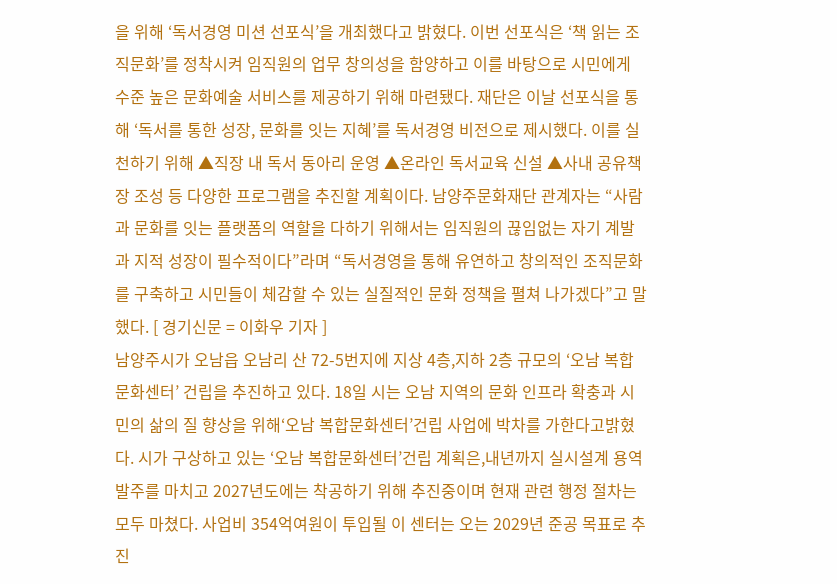을 위해 ‘독서경영 미션 선포식’을 개최했다고 밝혔다. 이번 선포식은 ‘책 읽는 조직문화’를 정착시켜 임직원의 업무 창의성을 함양하고 이를 바탕으로 시민에게 수준 높은 문화예술 서비스를 제공하기 위해 마련됐다. 재단은 이날 선포식을 통해 ‘독서를 통한 성장, 문화를 잇는 지혜’를 독서경영 비전으로 제시했다. 이를 실천하기 위해 ▲직장 내 독서 동아리 운영 ▲온라인 독서교육 신설 ▲사내 공유책장 조성 등 다양한 프로그램을 추진할 계획이다. 남양주문화재단 관계자는 “사람과 문화를 잇는 플랫폼의 역할을 다하기 위해서는 임직원의 끊임없는 자기 계발과 지적 성장이 필수적이다”라며 “독서경영을 통해 유연하고 창의적인 조직문화를 구축하고 시민들이 체감할 수 있는 실질적인 문화 정책을 펼쳐 나가겠다”고 말했다. [ 경기신문 = 이화우 기자 ]
남양주시가 오남읍 오남리 산 72-5번지에 지상 4층,지하 2층 규모의 ‘오남 복합문화센터’ 건립을 추진하고 있다. 18일 시는 오남 지역의 문화 인프라 확충과 시민의 삶의 질 향상을 위해‘오남 복합문화센터’건립 사업에 박차를 가한다고밝혔다. 시가 구상하고 있는 ‘오남 복합문화센터’건립 계획은,내년까지 실시설계 용역 발주를 마치고 2027년도에는 착공하기 위해 추진중이며 현재 관련 행정 절차는 모두 마쳤다. 사업비 354억여원이 투입될 이 센터는 오는 2029년 준공 목표로 추진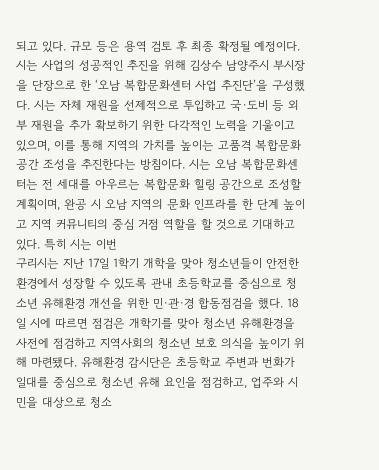되고 있다. 규모 등은 용역 검토 후 최종 확정될 예정이다. 시는 사업의 성공적인 추진을 위해 김상수 남양주시 부시장을 단장으로 한 ‘오남 복합문화센터 사업 추진단’을 구성했다. 시는 자체 재원을 선제적으로 투입하고 국·도비 등 외부 재원을 추가 확보하기 위한 다각적인 노력을 기울이고 있으며, 이를 통해 지역의 가치를 높이는 고품격 복합문화 공간 조성을 추진한다는 방침이다. 시는 오남 복합문화센터는 전 세대를 아우르는 복합문화 힐링 공간으로 조성할 계획이며, 완공 시 오남 지역의 문화 인프라를 한 단계 높이고 지역 커뮤니티의 중심 거점 역할을 할 것으로 기대하고 있다. 특히 시는 이번
구리시는 지난 17일 1학기 개학을 맞아 청소년들이 안전한 환경에서 성장할 수 있도록 관내 초등학교를 중심으로 청소년 유해환경 개선을 위한 민·관·경 합동점검을 했다. 18일 시에 따르면 점검은 개학기를 맞아 청소년 유해환경을 사전에 점검하고 지역사회의 청소년 보호 의식을 높이기 위해 마련됐다. 유해환경 감시단은 초등학교 주변과 번화가 일대를 중심으로 청소년 유해 요인을 점검하고, 업주와 시민을 대상으로 청소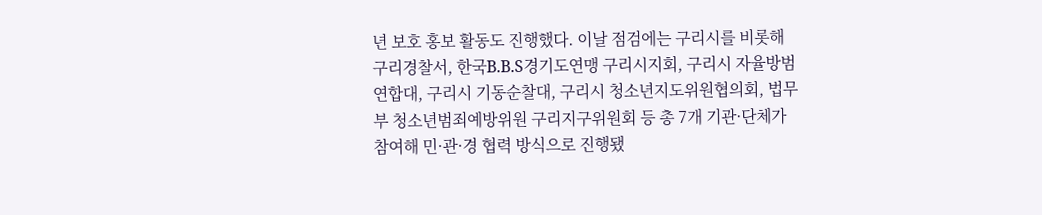년 보호 홍보 활동도 진행했다. 이날 점검에는 구리시를 비롯해 구리경찰서, 한국B.B.S경기도연맹 구리시지회, 구리시 자율방범연합대, 구리시 기동순찰대, 구리시 청소년지도위원협의회, 법무부 청소년범죄예방위원 구리지구위원회 등 총 7개 기관·단체가 참여해 민·관·경 협력 방식으로 진행됐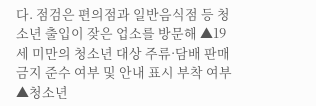다. 점검은 편의점과 일반음식점 등 청소년 출입이 잦은 업소를 방문해 ▲19세 미만의 청소년 대상 주류·담배 판매금지 준수 여부 및 안내 표시 부착 여부 ▲청소년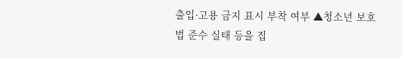출입·고용 금지 표시 부착 여부 ▲청소년 보호법 준수 실태 등을 집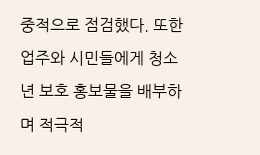중적으로 점검했다. 또한 업주와 시민들에게 청소년 보호 홍보물을 배부하며 적극적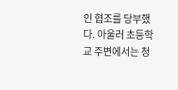인 협조를 당부했다. 아울러 초등학교 주변에서는 청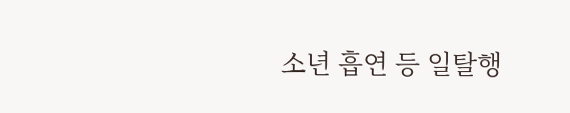소년 흡연 등 일탈행